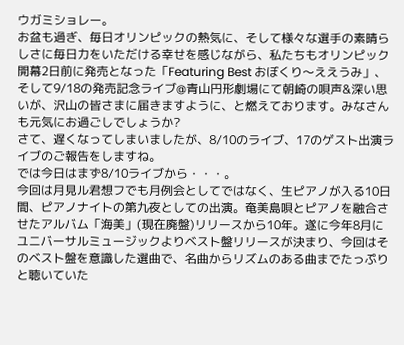ウガミショレー。
お盆も過ぎ、毎日オリンピックの熱気に、そして様々な選手の素晴らしさに毎日力をいただける幸せを感じながら、私たちもオリンピック開幕2日前に発売となった「Featuring Best おぼくり〜ええうみ」、そして9/18の発売記念ライブ@青山円形劇場にて朝崎の唄声&深い思いが、沢山の皆さまに届きますように、と燃えております。みなさんも元気にお過ごしでしょうか?
さて、遅くなってしまいましたが、8/10のライブ、17のゲスト出演ライブのご報告をしますね。
では今日はまず8/10ライブから・・・。
今回は月見ル君想フでも月例会としてではなく、生ピアノが入る10日間、ピアノナイトの第九夜としての出演。奄美島唄とピアノを融合させたアルバム「海美」(現在廃盤)リリースから10年。遂に今年8月にユニバーサルミュージックよりベスト盤リリースが決まり、今回はそのベスト盤を意識した選曲で、名曲からリズムのある曲までたっぷりと聴いていた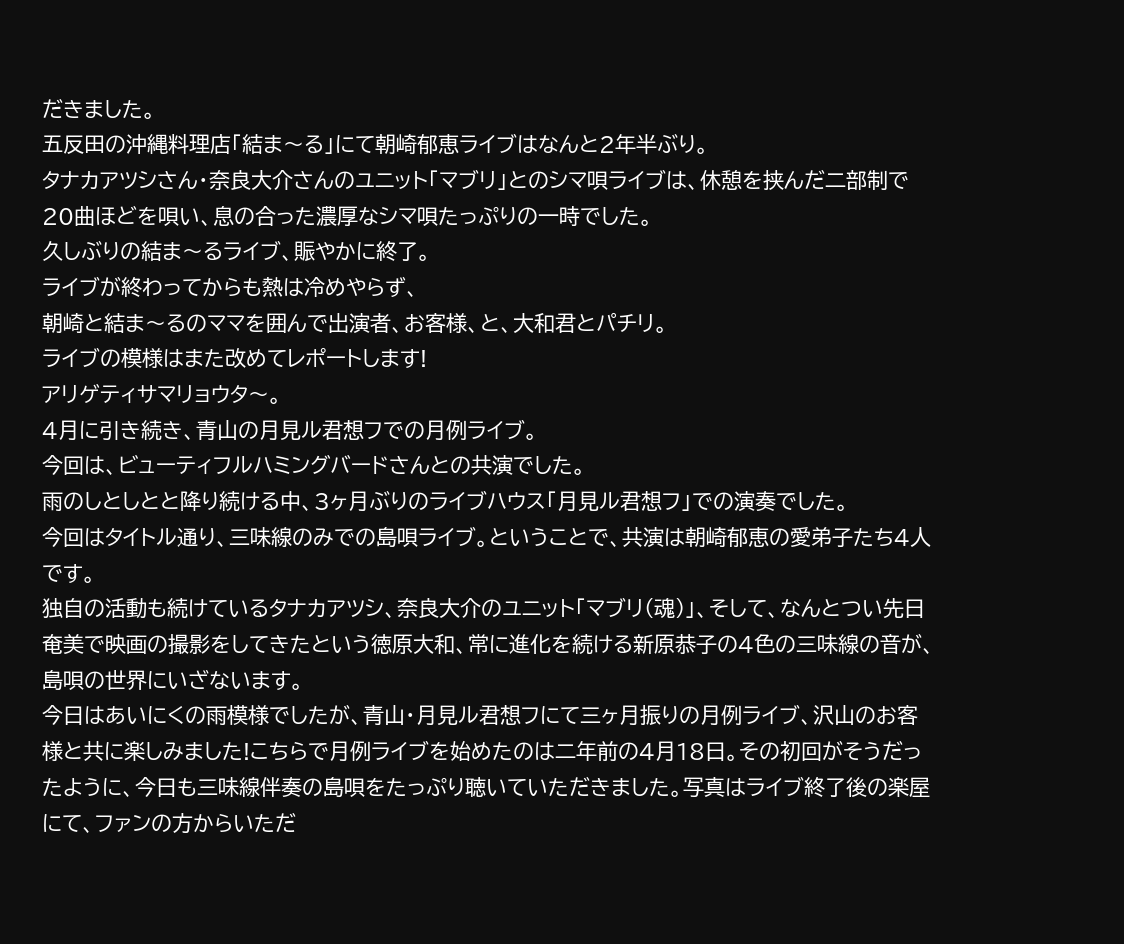だきました。
五反田の沖縄料理店「結ま〜る」にて朝崎郁恵ライブはなんと2年半ぶり。
タナカアツシさん・奈良大介さんのユニット「マブリ」とのシマ唄ライブは、休憩を挟んだ二部制で20曲ほどを唄い、息の合った濃厚なシマ唄たっぷりの一時でした。
久しぶりの結ま〜るライブ、賑やかに終了。
ライブが終わってからも熱は冷めやらず、
朝崎と結ま〜るのママを囲んで出演者、お客様、と、大和君とパチリ。
ライブの模様はまた改めてレポートします!
アリゲティサマリョウタ〜。
4月に引き続き、青山の月見ル君想フでの月例ライブ。
今回は、ビューティフルハミングバードさんとの共演でした。
雨のしとしとと降り続ける中、3ヶ月ぶりのライブハウス「月見ル君想フ」での演奏でした。
今回はタイトル通り、三味線のみでの島唄ライブ。ということで、共演は朝崎郁恵の愛弟子たち4人です。
独自の活動も続けているタナカアツシ、奈良大介のユニット「マブリ(魂)」、そして、なんとつい先日奄美で映画の撮影をしてきたという徳原大和、常に進化を続ける新原恭子の4色の三味線の音が、島唄の世界にいざないます。
今日はあいにくの雨模様でしたが、青山・月見ル君想フにて三ヶ月振りの月例ライブ、沢山のお客様と共に楽しみました!こちらで月例ライブを始めたのは二年前の4月18日。その初回がそうだったように、今日も三味線伴奏の島唄をたっぷり聴いていただきました。写真はライブ終了後の楽屋にて、ファンの方からいただ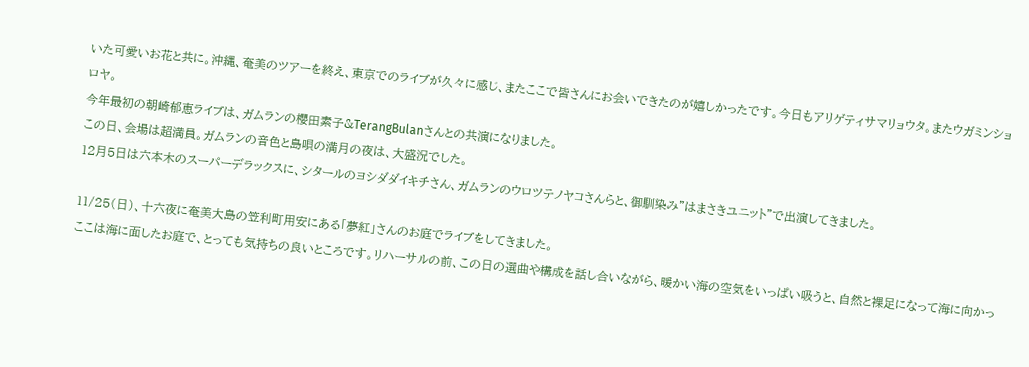いた可愛いお花と共に。沖縄、奄美のツアーを終え、東京でのライブが久々に感じ、またここで皆さんにお会いできたのが嬉しかったです。今日もアリゲティサマリョウタ。またウガミンショロヤ。
今年最初の朝崎郁恵ライブは、ガムランの櫻田素子&TerangBulanさんとの共演になりました。
この日、会場は超満員。ガムランの音色と島唄の満月の夜は、大盛況でした。
12月5日は六本木のスーパーデラックスに、シタールのヨシダダイキチさん、ガムランのウロツテノヤコさんらと、御馴染み”はまさきユニット”で出演してきました。

11/25(日)、十六夜に奄美大島の笠利町用安にある「夢紅」さんのお庭でライブをしてきました。
ここは海に面したお庭で、とっても気持ちの良いところです。リハーサルの前、この日の選曲や構成を話し合いながら、暖かい海の空気をいっぱい吸うと、自然と裸足になって海に向かっ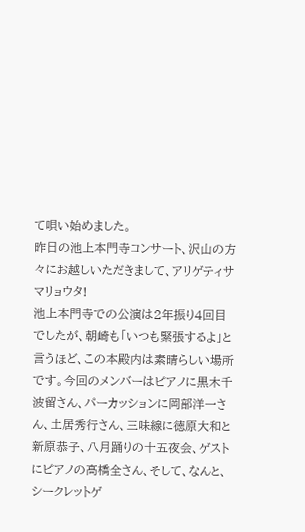て唄い始めました。
昨日の池上本門寺コンサート、沢山の方々にお越しいただきまして、アリゲティサマリョウタ!
池上本門寺での公演は2年振り4回目でしたが、朝崎も「いつも緊張するよ」と言うほど、この本殿内は素晴らしい場所です。今回のメンバーはピアノに黒木千波留さん、パーカッションに岡部洋一さん、土居秀行さん、三味線に徳原大和と新原恭子、八月踊りの十五夜会、ゲストにピアノの高橋全さん、そして、なんと、シークレットゲ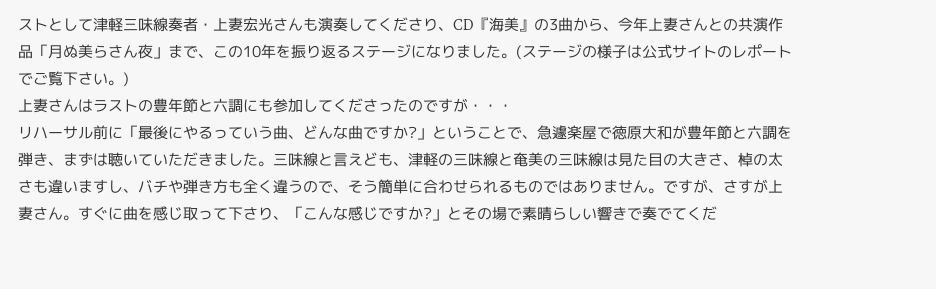ストとして津軽三味線奏者・上妻宏光さんも演奏してくださり、CD『海美』の3曲から、今年上妻さんとの共演作品「月ぬ美らさん夜」まで、この10年を振り返るステージになりました。(ステージの様子は公式サイトのレポートでご覧下さい。)
上妻さんはラストの豊年節と六調にも参加してくださったのですが・・・
リハーサル前に「最後にやるっていう曲、どんな曲ですか?」ということで、急遽楽屋で徳原大和が豊年節と六調を弾き、まずは聴いていただきました。三味線と言えども、津軽の三味線と奄美の三味線は見た目の大きさ、棹の太さも違いますし、バチや弾き方も全く違うので、そう簡単に合わせられるものではありません。ですが、さすが上妻さん。すぐに曲を感じ取って下さり、「こんな感じですか?」とその場で素晴らしい響きで奏でてくだ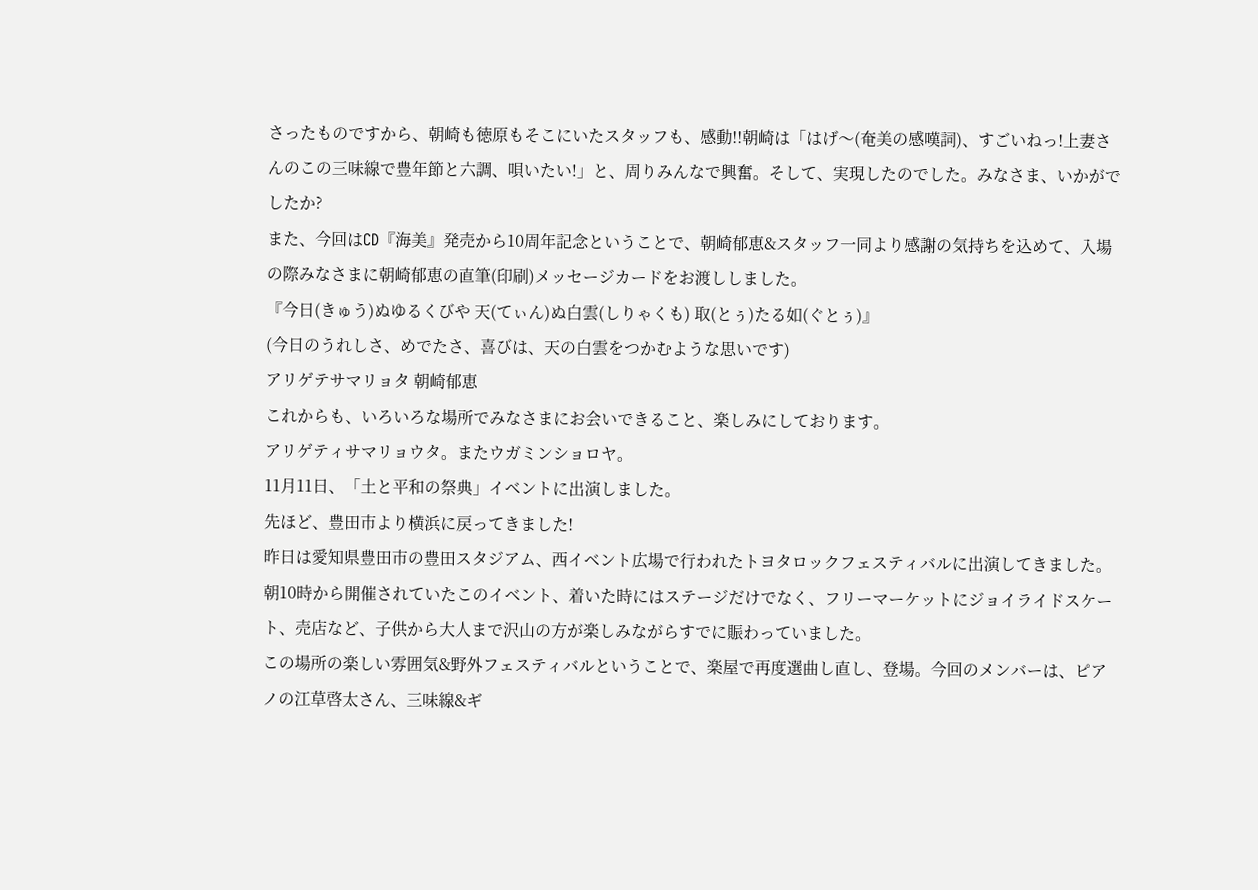さったものですから、朝崎も徳原もそこにいたスタッフも、感動!!朝崎は「はげ〜(奄美の感嘆詞)、すごいねっ!上妻さんのこの三味線で豊年節と六調、唄いたい!」と、周りみんなで興奮。そして、実現したのでした。みなさま、いかがでしたか?
また、今回はCD『海美』発売から10周年記念ということで、朝崎郁恵&スタッフ一同より感謝の気持ちを込めて、入場の際みなさまに朝崎郁恵の直筆(印刷)メッセージカードをお渡ししました。
『今日(きゅう)ぬゆるくびや 天(てぃん)ぬ白雲(しりゃくも) 取(とぅ)たる如(ぐとぅ)』
(今日のうれしさ、めでたさ、喜びは、天の白雲をつかむような思いです)
アリゲテサマリョタ 朝崎郁恵
これからも、いろいろな場所でみなさまにお会いできること、楽しみにしております。
アリゲティサマリョウタ。またウガミンショロヤ。
11月11日、「土と平和の祭典」イベントに出演しました。
先ほど、豊田市より横浜に戻ってきました!
昨日は愛知県豊田市の豊田スタジアム、西イベント広場で行われたトヨタロックフェスティバルに出演してきました。
朝10時から開催されていたこのイベント、着いた時にはステージだけでなく、フリーマーケットにジョイライドスケート、売店など、子供から大人まで沢山の方が楽しみながらすでに賑わっていました。
この場所の楽しい雰囲気&野外フェスティバルということで、楽屋で再度選曲し直し、登場。今回のメンバーは、ピアノの江草啓太さん、三味線&ギ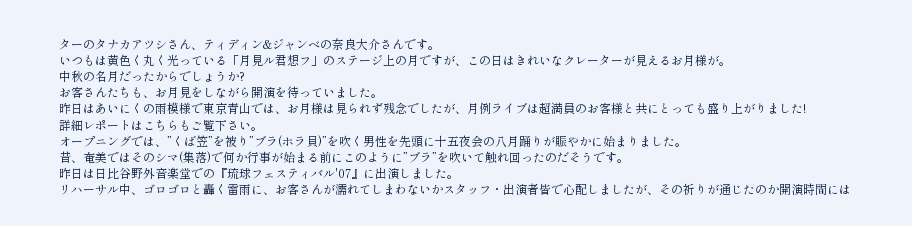ターのタナカアツシさん、ティディン&ジャンベの奈良大介さんです。
いつもは黄色く丸く光っている「月見ル君想フ」のステージ上の月ですが、この日はきれいなクレーターが見えるお月様が。
中秋の名月だったからでしょうか?
お客さんたちも、お月見をしながら開演を待っていました。
昨日はあいにくの雨模様で東京青山では、お月様は見られず残念でしたが、月例ライブは超満員のお客様と共にとっても盛り上がりました!
詳細レポートはこちらもご覧下さい。
オープニングでは、”くば笠”を被り”ブラ(ホラ貝)”を吹く男性を先頭に十五夜会の八月踊りが賑やかに始まりました。
昔、奄美ではそのシマ(集落)で何か行事が始まる前にこのように”ブラ”を吹いて触れ回ったのだそうです。
昨日は日比谷野外音楽堂での『琉球フェスティバル'07』に出演しました。
リハーサル中、ゴロゴロと轟く雷雨に、お客さんが濡れてしまわないかスタッフ・出演者皆で心配しましたが、その祈りが通じたのか開演時間には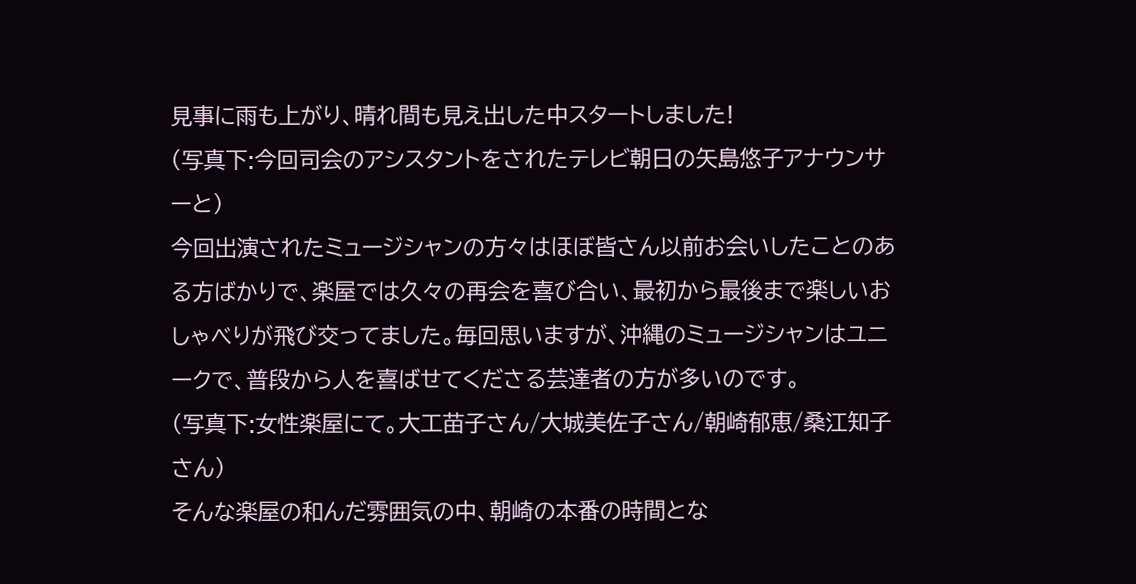見事に雨も上がり、晴れ間も見え出した中スタートしました!
(写真下:今回司会のアシスタントをされたテレビ朝日の矢島悠子アナウンサーと)
今回出演されたミュージシャンの方々はほぼ皆さん以前お会いしたことのある方ばかりで、楽屋では久々の再会を喜び合い、最初から最後まで楽しいおしゃべりが飛び交ってました。毎回思いますが、沖縄のミュージシャンはユニークで、普段から人を喜ばせてくださる芸達者の方が多いのです。
(写真下:女性楽屋にて。大工苗子さん/大城美佐子さん/朝崎郁恵/桑江知子さん)
そんな楽屋の和んだ雰囲気の中、朝崎の本番の時間とな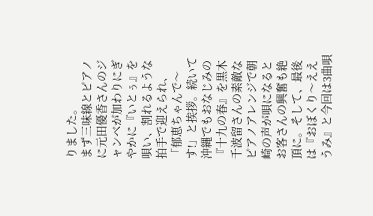りました。
まず三味線とピアノに元田優香さんのジャンベが加わりにぎやかに『いとぅ』を唄い、割れるような拍手で迎えられ、「郁恵ちゃんで〜す!」と挨拶。続いて沖縄でもおなじみの『十九の春』を黒木千波留さんの素敵なピアノアレンジで朝崎の声が唄になるとお客さんの興奮も絶頂に。そして、最後は『おぼくり〜ええうみ』と今回は3曲唄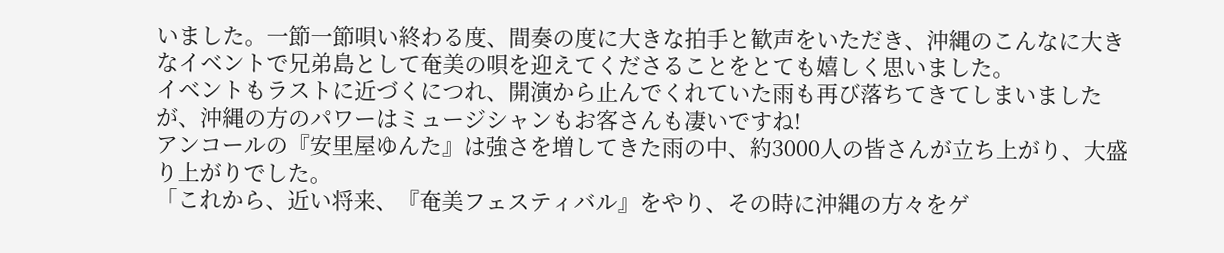いました。一節一節唄い終わる度、間奏の度に大きな拍手と歓声をいただき、沖縄のこんなに大きなイベントで兄弟島として奄美の唄を迎えてくださることをとても嬉しく思いました。
イベントもラストに近づくにつれ、開演から止んでくれていた雨も再び落ちてきてしまいましたが、沖縄の方のパワーはミュージシャンもお客さんも凄いですね!
アンコールの『安里屋ゆんた』は強さを増してきた雨の中、約3000人の皆さんが立ち上がり、大盛り上がりでした。
「これから、近い将来、『奄美フェスティバル』をやり、その時に沖縄の方々をゲ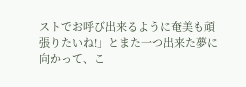ストでお呼び出来るように奄美も頑張りたいね!」とまた一つ出来た夢に向かって、こ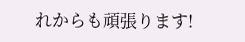れからも頑張ります!